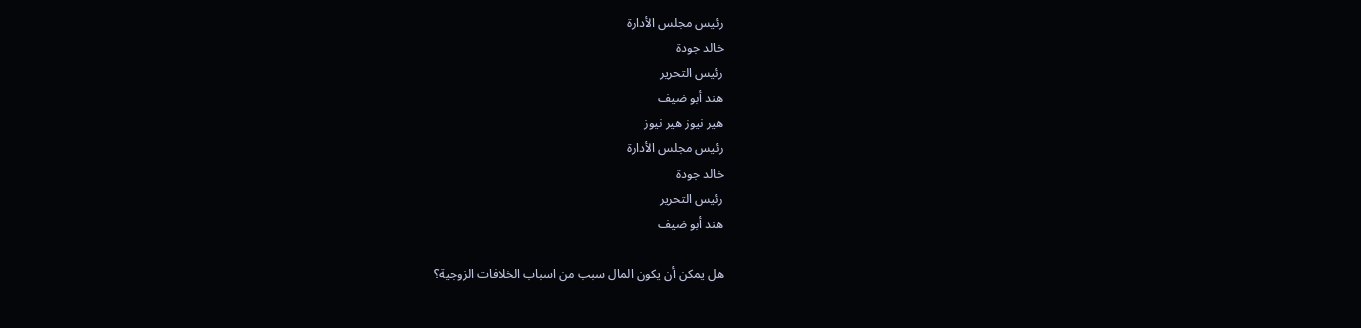رئيس مجلس الأدارة
خالد جودة
رئيس التحرير
هند أبو ضيف
هير نيوز هير نيوز
رئيس مجلس الأدارة
خالد جودة
رئيس التحرير
هند أبو ضيف

هل يمكن أن يكون المال سبب من اسباب الخلافات الزوجية؟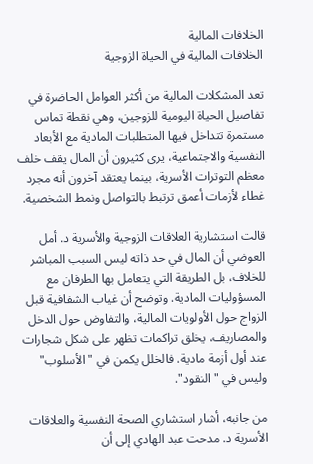الخلافات المالية
الخلافات المالية في الحياة الزوجية

تعد المشكلات المالية من أكثر العوامل الحاضرة في تفاصيل الحياة اليومية للزوجين، وهي نقطة تماس مستمرة تتداخل فيها المتطلبات المادية مع الأبعاد النفسية والاجتماعية، يرى كثيرون أن المال يقف خلف معظم التوترات الأسرية، بينما يعتقد آخرون أنه مجرد غطاء لأزمات أعمق ترتبط بالتواصل ونمط الشخصية.

قالت استشارية العلاقات الزوجية والأسرية د. أمل العوضي أن المال في حد ذاته ليس السبب المباشر للخلاف، بل الطريقة التي يتعامل بها الطرفان مع المسؤوليات المادية. وتوضح أن غياب الشفافية قبل الزواج حول الأولويات المالية، والتفاوض حول الدخل والمصاريف، يخلق تراكمات تظهر على شكل شجارات عند أول أزمة مادية. فالخلل يكمن في "الأسلوب" وليس في "النقود".

من جانبه، أشار استشاري الصحة النفسية والعلاقات الأسرية د. مدحت عبد الهادي إلى أن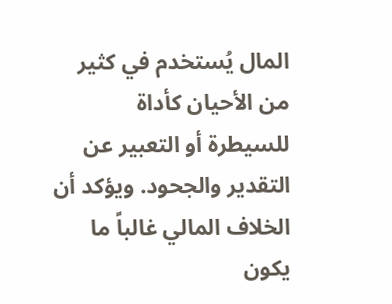المال يُستخدم في كثير من الأحيان كأداة للسيطرة أو التعبير عن التقدير والجحود. ويؤكد أن الخلاف المالي غالباً ما يكون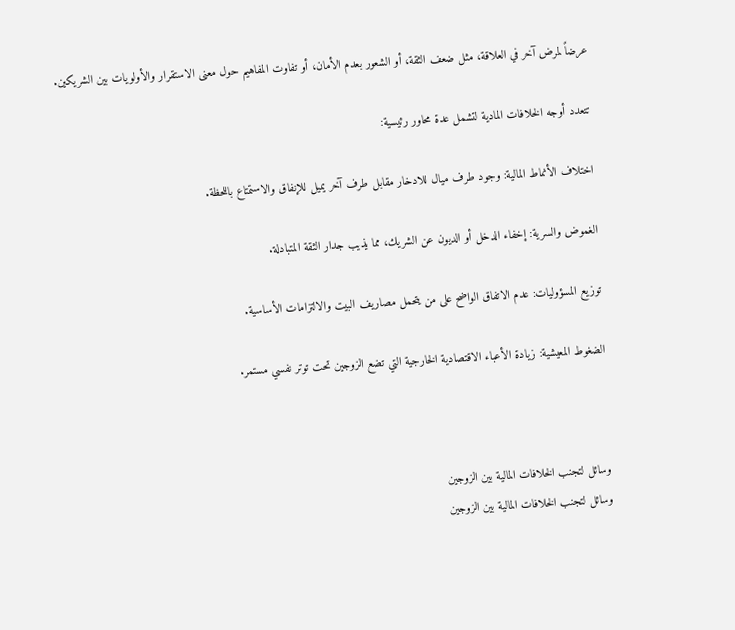عرضاً لمرض آخر في العلاقة، مثل ضعف الثقة، أو الشعور بعدم الأمان، أو تفاوت المفاهيم حول معنى الاستقرار والأولويات بين الشريكين.

تتعدد أوجه الخلافات المادية لتشمل عدة محاور رئيسية:

اختلاف الأنماط المالية: وجود طرف ميال للادخار مقابل طرف آخر يميل للإنفاق والاستمتاع باللحظة.

الغموض والسرية: إخفاء الدخل أو الديون عن الشريك، مما يذيب جدار الثقة المتبادلة.

توزيع المسؤوليات: عدم الاتفاق الواضح على من يتحمل مصاريف البيت والالتزامات الأساسية.

الضغوط المعيشية: زيادة الأعباء الاقتصادية الخارجية التي تضع الزوجين تحت توتر نفسي مستمر.



وسائل لتجنب الخلافات المالية بين الزوجين
وسائل لتجنب الخلافات المالية بين الزوجين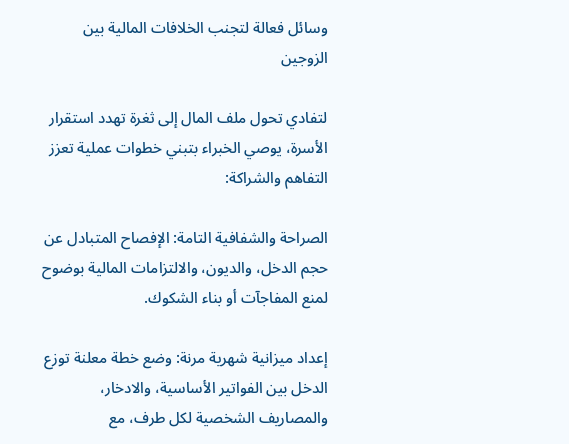وسائل فعالة لتجنب الخلافات المالية بين الزوجين

لتفادي تحول ملف المال إلى ثغرة تهدد استقرار الأسرة، يوصي الخبراء بتبني خطوات عملية تعزز التفاهم والشراكة:

الصراحة والشفافية التامة: الإفصاح المتبادل عن حجم الدخل، والديون، والالتزامات المالية بوضوح لمنع المفاجآت أو بناء الشكوك.

إعداد ميزانية شهرية مرنة: وضع خطة معلنة توزع الدخل بين الفواتير الأساسية، والادخار، والمصاريف الشخصية لكل طرف، مع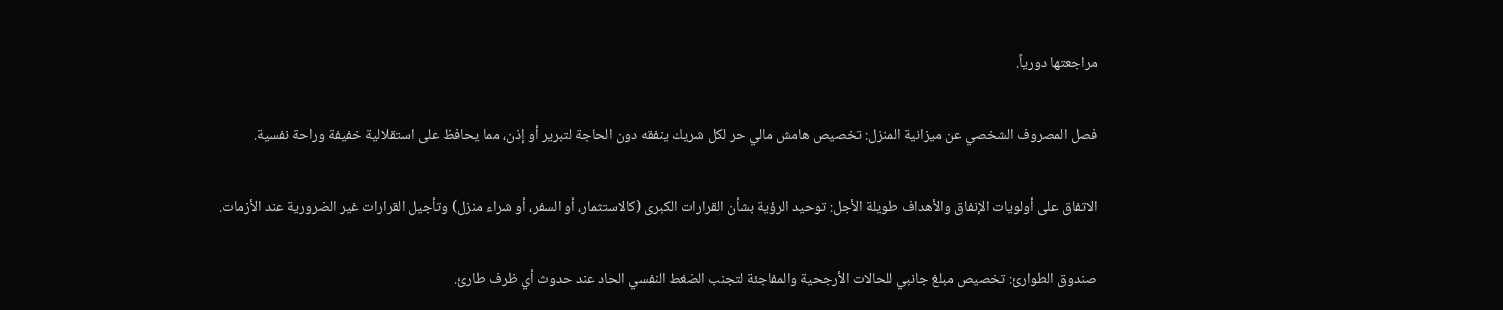مراجعتها دورياً.

فصل المصروف الشخصي عن ميزانية المنزل: تخصيص هامش مالي حر لكل شريك ينفقه دون الحاجة لتبرير أو إذن، مما يحافظ على استقلالية خفيفة وراحة نفسية.

الاتفاق على أولويات الإنفاق والأهداف طويلة الأجل: توحيد الرؤية بشأن القرارات الكبرى (كالاستثمار، أو السفر، أو شراء منزل) وتأجيل القرارات غير الضرورية عند الأزمات.

صندوق الطوارئ: تخصيص مبلغ جانبي للحالات الأرجحية والمفاجئة لتجنب الضغط النفسي الحاد عند حدوث أي ظرف طارئ.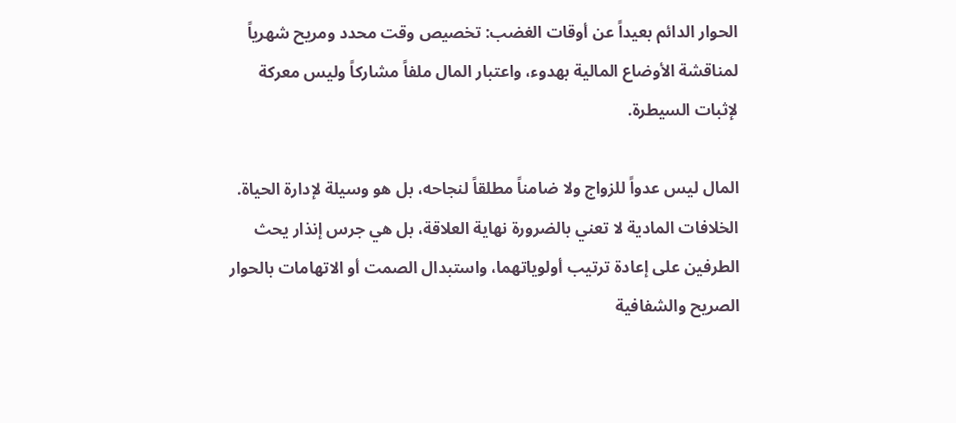الحوار الدائم بعيداً عن أوقات الغضب: تخصيص وقت محدد ومريح شهرياً لمناقشة الأوضاع المالية بهدوء، واعتبار المال ملفاً مشاركاً وليس معركة لإثبات السيطرة.

المال ليس عدواً للزواج ولا ضامناً مطلقاً لنجاحه، بل هو وسيلة لإدارة الحياة. الخلافات المادية لا تعني بالضرورة نهاية العلاقة، بل هي جرس إنذار يحث الطرفين على إعادة ترتيب أولوياتهما، واستبدال الصمت أو الاتهامات بالحوار الصريح والشفافية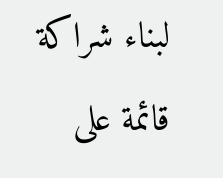لبناء شراكة قائمة على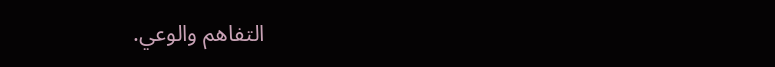التفاهم والوعي.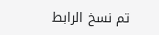تم نسخ الرابط